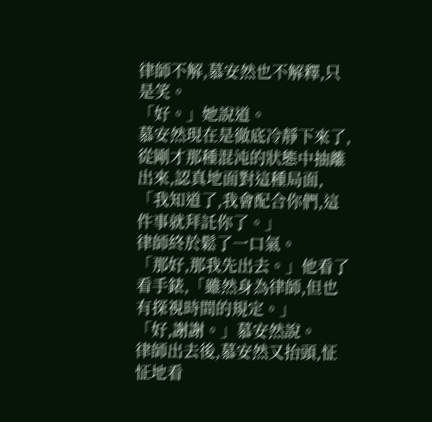律師不解,慕安然也不解釋,只是笑。
「好。」她說道。
慕安然現在是徹底冷靜下來了,從剛才那種混沌的狀態中抽離出來,認真地面對這種局面,「我知道了,我會配合你們,這件事就拜託你了。」
律師終於鬆了一口氣。
「那好,那我先出去。」他看了看手錶,「雖然身為律師,但也有探視時間的規定。」
「好,謝謝。」慕安然說。
律師出去後,慕安然又抬頭,怔怔地看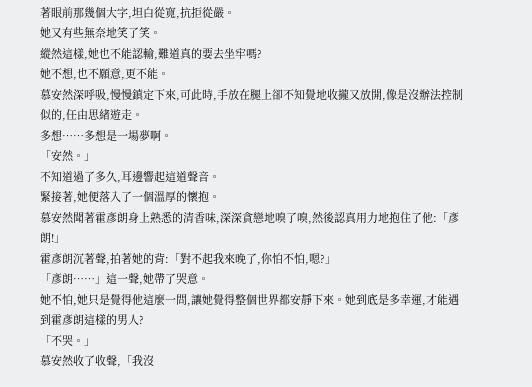著眼前那幾個大字,坦白從寬,抗拒從嚴。
她又有些無奈地笑了笑。
縱然這樣,她也不能認輸,難道真的要去坐牢嗎?
她不想,也不願意,更不能。
慕安然深呼吸,慢慢鎮定下來,可此時,手放在腿上卻不知覺地收攏又放開,像是沒辦法控制似的,任由思緒遊走。
多想……多想是一場夢啊。
「安然。」
不知道過了多久,耳邊響起這道聲音。
緊接著,她便落入了一個溫厚的懷抱。
慕安然聞著霍彥朗身上熟悉的清香味,深深貪戀地嗅了嗅,然後認真用力地抱住了他:「彥朗!」
霍彥朗沉著聲,拍著她的背:「對不起我來晚了,你怕不怕,嗯?」
「彥朗……」這一聲,她帶了哭意。
她不怕,她只是覺得他這麼一問,讓她覺得整個世界都安靜下來。她到底是多幸運,才能遇到霍彥朗這樣的男人?
「不哭。」
慕安然收了收聲,「我沒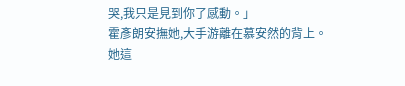哭,我只是見到你了感動。」
霍彥朗安撫她,大手游離在慕安然的背上。
她這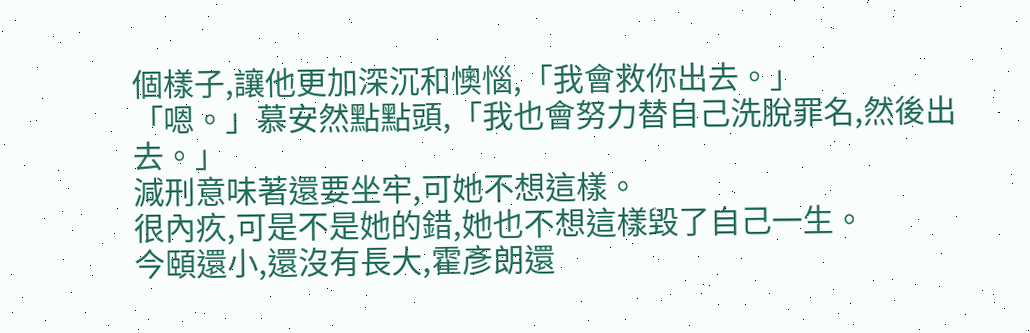個樣子,讓他更加深沉和懊惱,「我會救你出去。」
「嗯。」慕安然點點頭,「我也會努力替自己洗脫罪名,然後出去。」
減刑意味著還要坐牢,可她不想這樣。
很內疚,可是不是她的錯,她也不想這樣毀了自己一生。
今頤還小,還沒有長大,霍彥朗還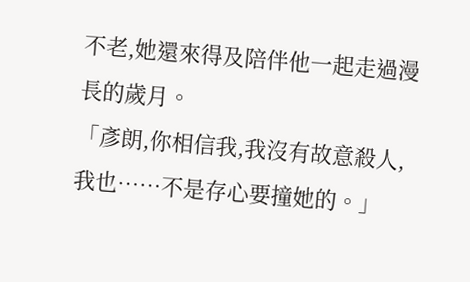不老,她還來得及陪伴他一起走過漫長的歲月。
「彥朗,你相信我,我沒有故意殺人,我也……不是存心要撞她的。」